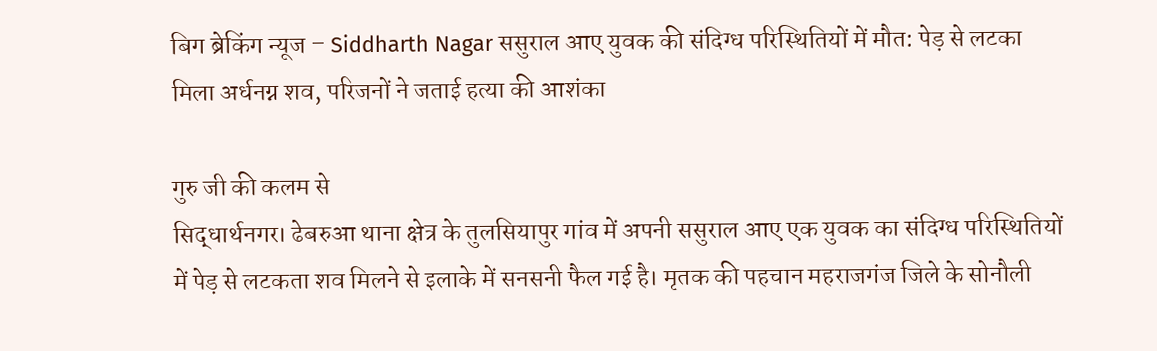बिग ब्रेकिंग न्यूज – Siddharth Nagar ससुराल आए युवक की संदिग्ध परिस्थितियों में मौत: पेड़ से लटका मिला अर्धनग्न शव, परिजनों ने जताई हत्या की आशंका

गुरु जी की कलम से
सिद्धार्थनगर। ढेबरुआ थाना क्षेत्र के तुलसियापुर गांव में अपनी ससुराल आए एक युवक का संदिग्ध परिस्थितियों में पेड़ से लटकता शव मिलने से इलाके में सनसनी फैल गई है। मृतक की पहचान महराजगंज जिले के सोनौली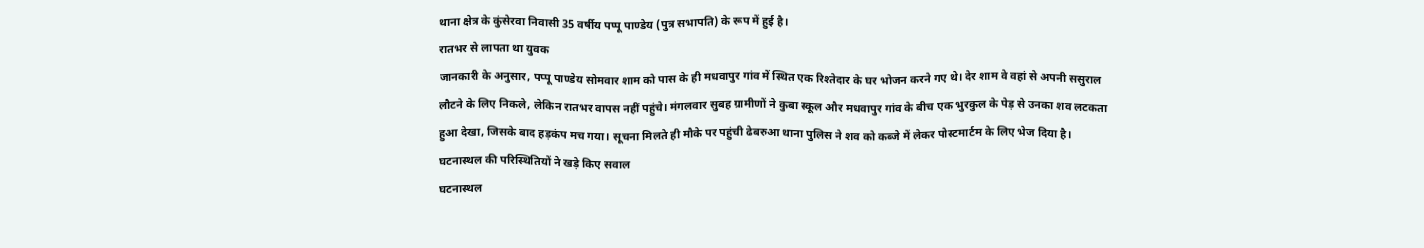थाना क्षेत्र के कुंसेरवा निवासी 35 वर्षीय पप्पू पाण्डेय (पुत्र सभापति) के रूप में हुई है।
रातभर से लापता था युवक
जानकारी के अनुसार, पप्पू पाण्डेय सोमवार शाम को पास के ही मधवापुर गांव में स्थित एक रिश्तेदार के घर भोजन करने गए थे। देर शाम वे वहां से अपनी ससुराल लौटने के लिए निकले, लेकिन रातभर वापस नहीं पहुंचे। मंगलवार सुबह ग्रामीणों ने कुबा स्कूल और मधवापुर गांव के बीच एक भुरकुल के पेड़ से उनका शव लटकता हुआ देखा, जिसके बाद हड़कंप मच गया। सूचना मिलते ही मौके पर पहुंची ढेबरुआ थाना पुलिस ने शव को कब्जे में लेकर पोस्टमार्टम के लिए भेज दिया है।
घटनास्थल की परिस्थितियों ने खड़े किए सवाल
घटनास्थल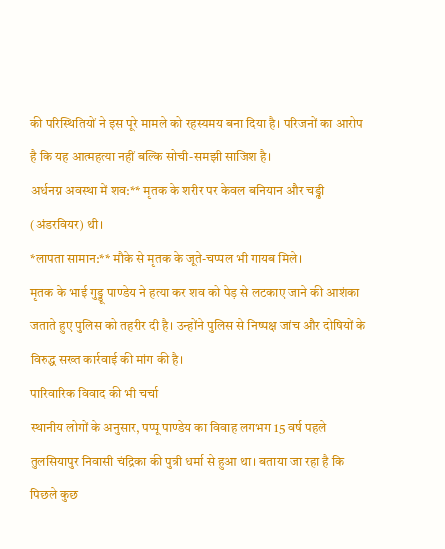की परिस्थितियों ने इस पूरे मामले को रहस्यमय बना दिया है। परिजनों का आरोप है कि यह आत्महत्या नहीं बल्कि सोची-समझी साजिश है।
अर्धनग्न अवस्था में शव:** मृतक के शरीर पर केवल बनियान और चड्ढी (अंडरवियर) थी।
*लापता सामान:** मौके से मृतक के जूते-चप्पल भी गायब मिले।
मृतक के भाई गुड्डू पाण्डेय ने हत्या कर शव को पेड़ से लटकाए जाने की आशंका जताते हुए पुलिस को तहरीर दी है। उन्होंने पुलिस से निष्पक्ष जांच और दोषियों के विरुद्ध सख्त कार्रवाई की मांग की है।
पारिवारिक विवाद की भी चर्चा
स्थानीय लोगों के अनुसार, पप्पू पाण्डेय का विवाह लगभग 15 वर्ष पहले तुलसियापुर निवासी चंद्रिका की पुत्री धर्मा से हुआ था। बताया जा रहा है कि पिछले कुछ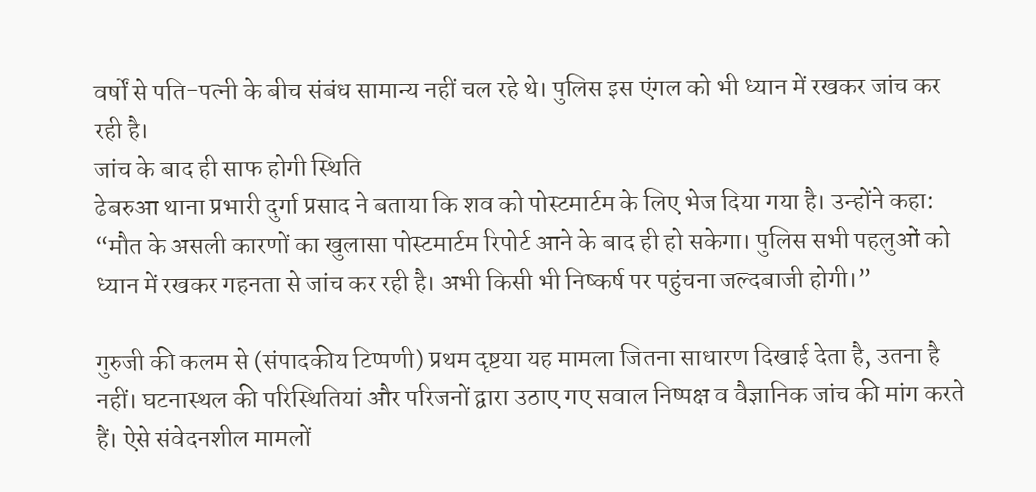वर्षों से पति-पत्नी के बीच संबंध सामान्य नहीं चल रहे थे। पुलिस इस एंगल को भी ध्यान में रखकर जांच कर रही है।
जांच के बाद ही साफ होगी स्थिति
ढेबरुआ थाना प्रभारी दुर्गा प्रसाद ने बताया कि शव को पोस्टमार्टम के लिए भेज दिया गया है। उन्होंने कहा: “मौत के असली कारणों का खुलासा पोस्टमार्टम रिपोर्ट आने के बाद ही हो सकेगा। पुलिस सभी पहलुओं को ध्यान में रखकर गहनता से जांच कर रही है। अभी किसी भी निष्कर्ष पर पहुंचना जल्दबाजी होगी।”

गुरुजी की कलम से (संपादकीय टिप्पणी) प्रथम दृष्टया यह मामला जितना साधारण दिखाई देता है, उतना है नहीं। घटनास्थल की परिस्थितियां और परिजनों द्वारा उठाए गए सवाल निष्पक्ष व वैज्ञानिक जांच की मांग करते हैं। ऐसे संवेदनशील मामलों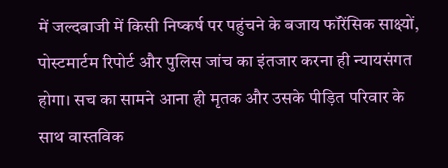में जल्दबाजी में किसी निष्कर्ष पर पहुंचने के बजाय फॉरेंसिक साक्ष्यों, पोस्टमार्टम रिपोर्ट और पुलिस जांच का इंतजार करना ही न्यायसंगत होगा। सच का सामने आना ही मृतक और उसके पीड़ित परिवार के साथ वास्तविक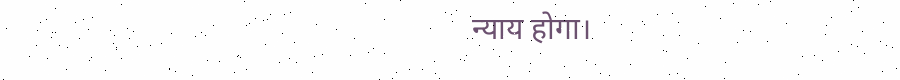न्याय होगा।